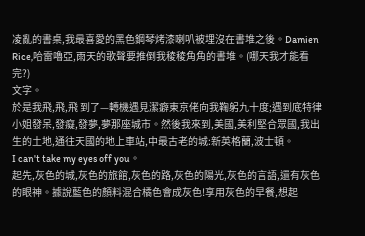凌亂的書桌,我最喜愛的黑色鋼琴烤漆喇叭被埋沒在書堆之後。Damien Rice,哈雷嚕亞,雨天的歌聲要推倒我稜稜角角的書堆。(哪天我才能看完?)
文字。
於是我飛,飛,飛 到了—轉機遇見潔癖東京佬向我鞠躬九十度;遇到底特律小姐發呆,發癡,發夢,夢那座城市。然後我來到,美國,美利堅合眾國,我出生的土地,通往天國的地上車站,中最古老的城:新英格蘭,波士頓。
I can't take my eyes off you。
起先,灰色的城,灰色的旅館,灰色的路,灰色的陽光,灰色的言語,還有灰色的眼神。據說藍色的顏料混合橘色會成灰色!享用灰色的早餐,想起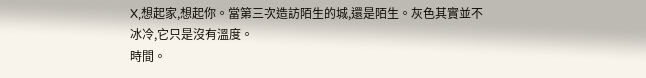X,想起家,想起你。當第三次造訪陌生的城,還是陌生。灰色其實並不冰冷,它只是沒有溫度。
時間。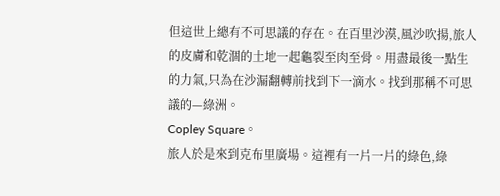但這世上總有不可思議的存在。在百里沙漠,風沙吹揚,旅人的皮膚和乾涸的土地一起龜裂至肉至骨。用盡最後一點生的力氣,只為在沙漏翻轉前找到下一滴水。找到那稱不可思議的—綠洲。
Copley Square。
旅人於是來到克布里廣場。這裡有一片一片的綠色,綠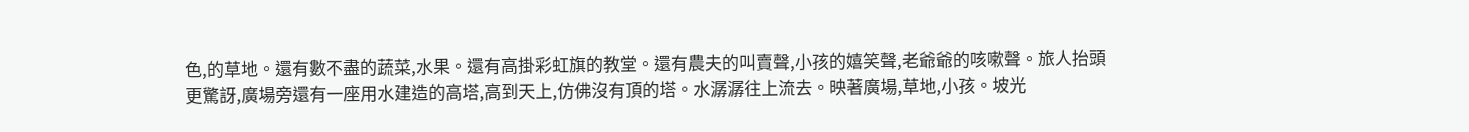色,的草地。還有數不盡的蔬菜,水果。還有高掛彩虹旗的教堂。還有農夫的叫賣聲,小孩的嬉笑聲,老爺爺的咳嗽聲。旅人抬頭更驚訝,廣場旁還有一座用水建造的高塔,高到天上,仿佛沒有頂的塔。水潺潺往上流去。映著廣場,草地,小孩。坡光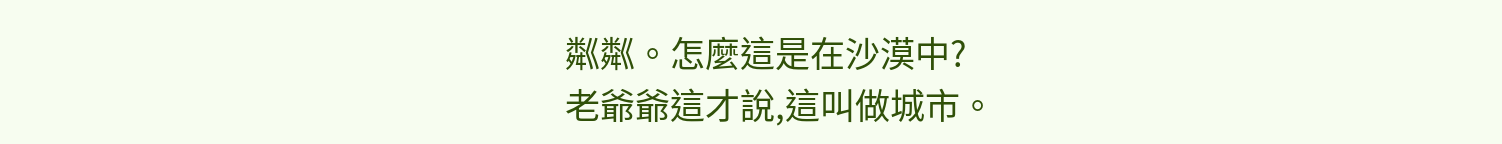粼粼。怎麼這是在沙漠中?
老爺爺這才說,這叫做城市。